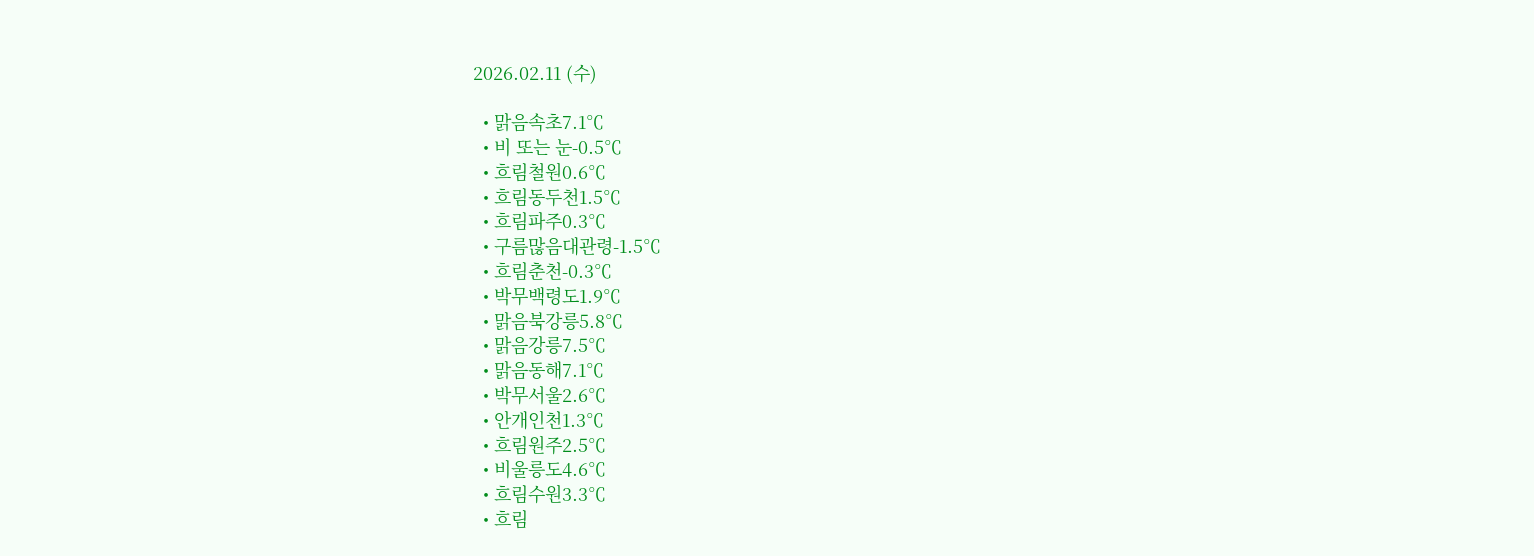2026.02.11 (수)

  • 맑음속초7.1℃
  • 비 또는 눈-0.5℃
  • 흐림철원0.6℃
  • 흐림동두천1.5℃
  • 흐림파주0.3℃
  • 구름많음대관령-1.5℃
  • 흐림춘천-0.3℃
  • 박무백령도1.9℃
  • 맑음북강릉5.8℃
  • 맑음강릉7.5℃
  • 맑음동해7.1℃
  • 박무서울2.6℃
  • 안개인천1.3℃
  • 흐림원주2.5℃
  • 비울릉도4.6℃
  • 흐림수원3.3℃
  • 흐림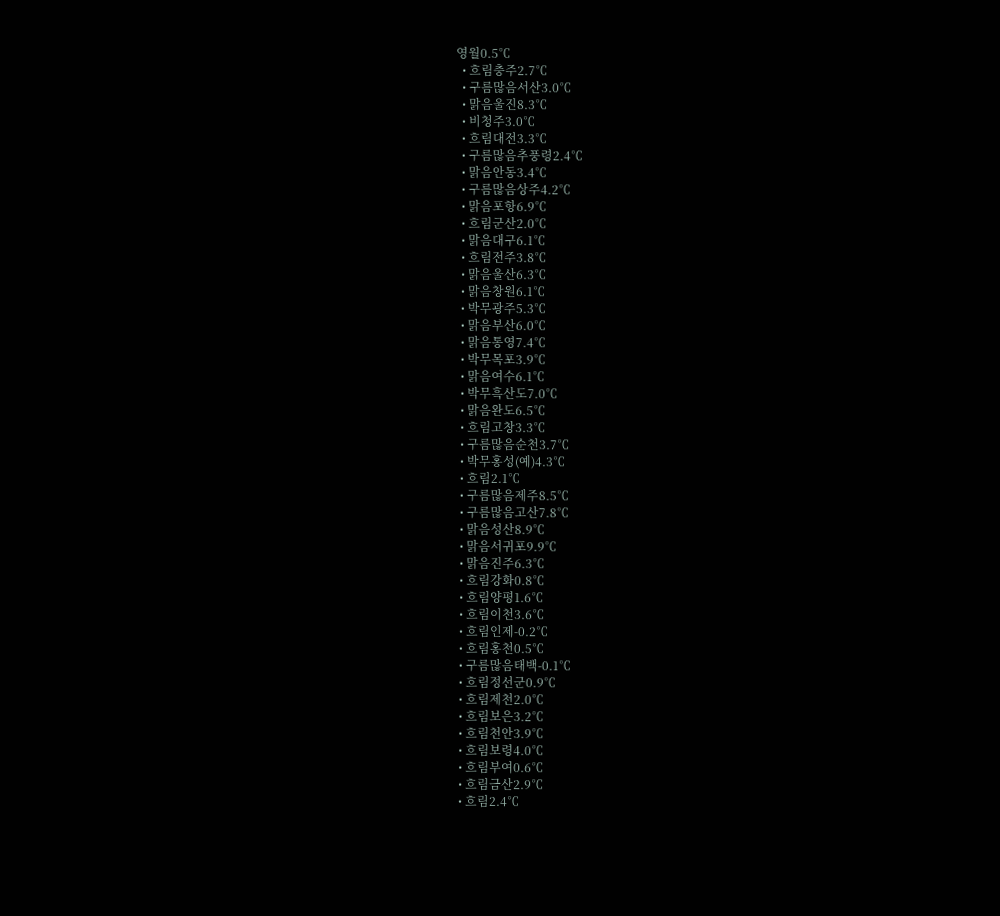영월0.5℃
  • 흐림충주2.7℃
  • 구름많음서산3.0℃
  • 맑음울진8.3℃
  • 비청주3.0℃
  • 흐림대전3.3℃
  • 구름많음추풍령2.4℃
  • 맑음안동3.4℃
  • 구름많음상주4.2℃
  • 맑음포항6.9℃
  • 흐림군산2.0℃
  • 맑음대구6.1℃
  • 흐림전주3.8℃
  • 맑음울산6.3℃
  • 맑음창원6.1℃
  • 박무광주5.3℃
  • 맑음부산6.0℃
  • 맑음통영7.4℃
  • 박무목포3.9℃
  • 맑음여수6.1℃
  • 박무흑산도7.0℃
  • 맑음완도6.5℃
  • 흐림고창3.3℃
  • 구름많음순천3.7℃
  • 박무홍성(예)4.3℃
  • 흐림2.1℃
  • 구름많음제주8.5℃
  • 구름많음고산7.8℃
  • 맑음성산8.9℃
  • 맑음서귀포9.9℃
  • 맑음진주6.3℃
  • 흐림강화0.8℃
  • 흐림양평1.6℃
  • 흐림이천3.6℃
  • 흐림인제-0.2℃
  • 흐림홍천0.5℃
  • 구름많음태백-0.1℃
  • 흐림정선군0.9℃
  • 흐림제천2.0℃
  • 흐림보은3.2℃
  • 흐림천안3.9℃
  • 흐림보령4.0℃
  • 흐림부여0.6℃
  • 흐림금산2.9℃
  • 흐림2.4℃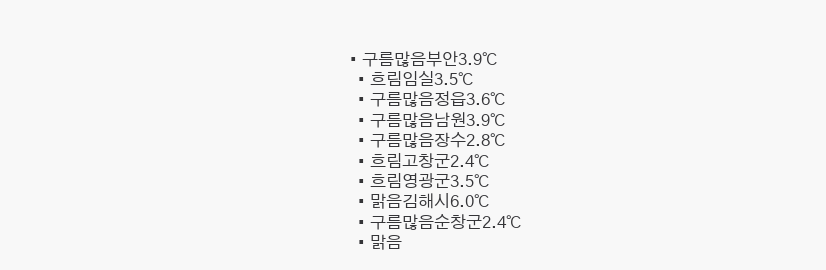• 구름많음부안3.9℃
  • 흐림임실3.5℃
  • 구름많음정읍3.6℃
  • 구름많음남원3.9℃
  • 구름많음장수2.8℃
  • 흐림고창군2.4℃
  • 흐림영광군3.5℃
  • 맑음김해시6.0℃
  • 구름많음순창군2.4℃
  • 맑음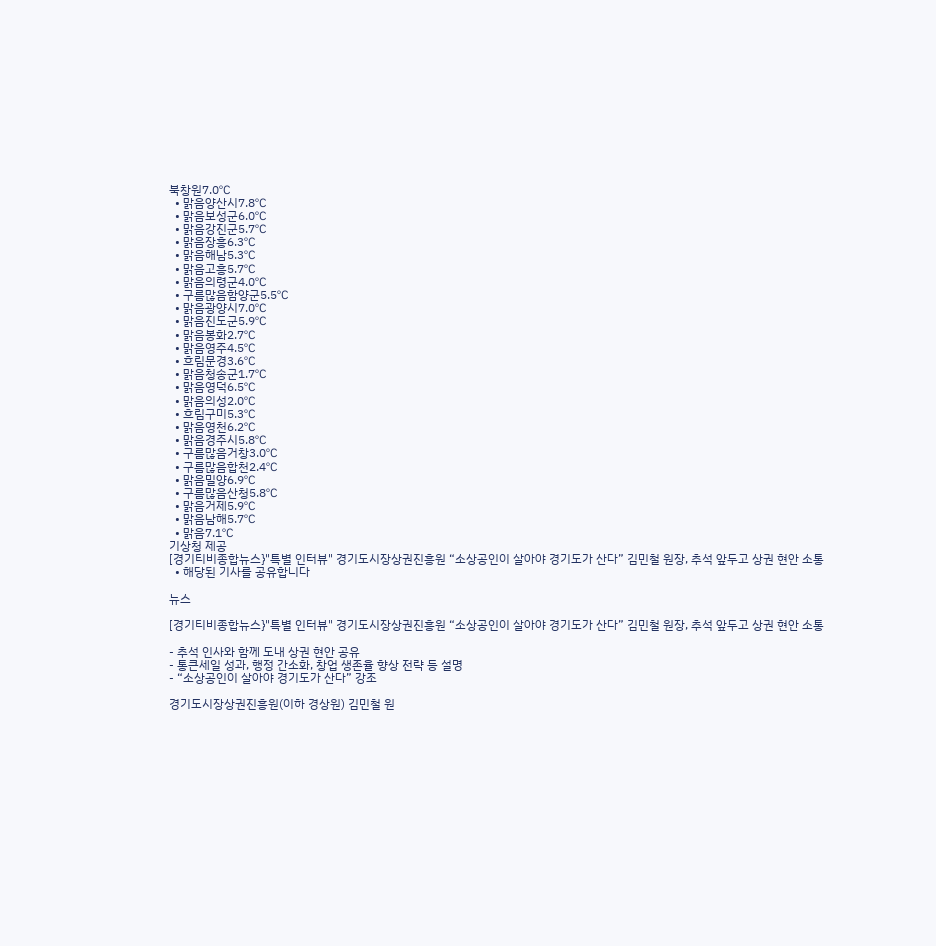북창원7.0℃
  • 맑음양산시7.8℃
  • 맑음보성군6.0℃
  • 맑음강진군5.7℃
  • 맑음장흥6.3℃
  • 맑음해남5.3℃
  • 맑음고흥5.7℃
  • 맑음의령군4.0℃
  • 구름많음함양군5.5℃
  • 맑음광양시7.0℃
  • 맑음진도군5.9℃
  • 맑음봉화2.7℃
  • 맑음영주4.5℃
  • 흐림문경3.6℃
  • 맑음청송군1.7℃
  • 맑음영덕6.5℃
  • 맑음의성2.0℃
  • 흐림구미5.3℃
  • 맑음영천6.2℃
  • 맑음경주시5.8℃
  • 구름많음거창3.0℃
  • 구름많음합천2.4℃
  • 맑음밀양6.9℃
  • 구름많음산청5.8℃
  • 맑음거제5.9℃
  • 맑음남해5.7℃
  • 맑음7.1℃
기상청 제공
[경기티비종합뉴스}"특별 인터뷰" 경기도시장상권진흥원 “소상공인이 살아야 경기도가 산다” 김민철 원장, 추석 앞두고 상권 현안 소통
  • 해당된 기사를 공유합니다

뉴스

[경기티비종합뉴스}"특별 인터뷰" 경기도시장상권진흥원 “소상공인이 살아야 경기도가 산다” 김민철 원장, 추석 앞두고 상권 현안 소통

- 추석 인사와 함께 도내 상권 현안 공유
- 통큰세일 성과, 행정 간소화, 창업 생존율 향상 전략 등 설명
- “소상공인이 살아야 경기도가 산다” 강조

경기도시장상권진흥원(이하 경상원) 김민철 원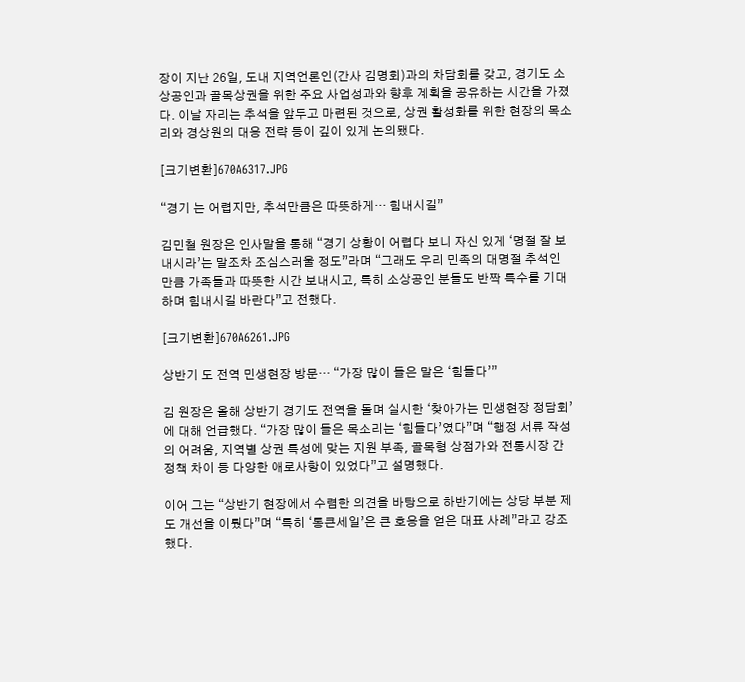장이 지난 26일, 도내 지역언론인(간사 김명회)과의 차담회를 갖고, 경기도 소상공인과 골목상권을 위한 주요 사업성과와 향후 계획을 공유하는 시간을 가졌다. 이날 자리는 추석을 앞두고 마련된 것으로, 상권 활성화를 위한 현장의 목소리와 경상원의 대응 전략 등이 깊이 있게 논의됐다.

[크기변환]670A6317.JPG

“경기 는 어렵지만, 추석만큼은 따뜻하게… 힘내시길”

김민철 원장은 인사말을 통해 “경기 상황이 어렵다 보니 자신 있게 ‘명절 잘 보내시라’는 말조차 조심스러울 정도”라며 “그래도 우리 민족의 대명절 추석인 만큼 가족들과 따뜻한 시간 보내시고, 특히 소상공인 분들도 반짝 특수를 기대하며 힘내시길 바란다”고 전했다.

[크기변환]670A6261.JPG

상반기 도 전역 민생현장 방문… “가장 많이 들은 말은 ‘힘들다’”

김 원장은 올해 상반기 경기도 전역을 돌며 실시한 ‘찾아가는 민생현장 정담회’에 대해 언급했다. “가장 많이 들은 목소리는 ‘힘들다’였다”며 “행정 서류 작성의 어려움, 지역별 상권 특성에 맞는 지원 부족, 골목형 상점가와 전통시장 간 정책 차이 등 다양한 애로사항이 있었다”고 설명했다.

이어 그는 “상반기 현장에서 수렴한 의견을 바탕으로 하반기에는 상당 부분 제도 개선을 이뤘다”며 “특히 ‘통큰세일’은 큰 호응을 얻은 대표 사례”라고 강조했다.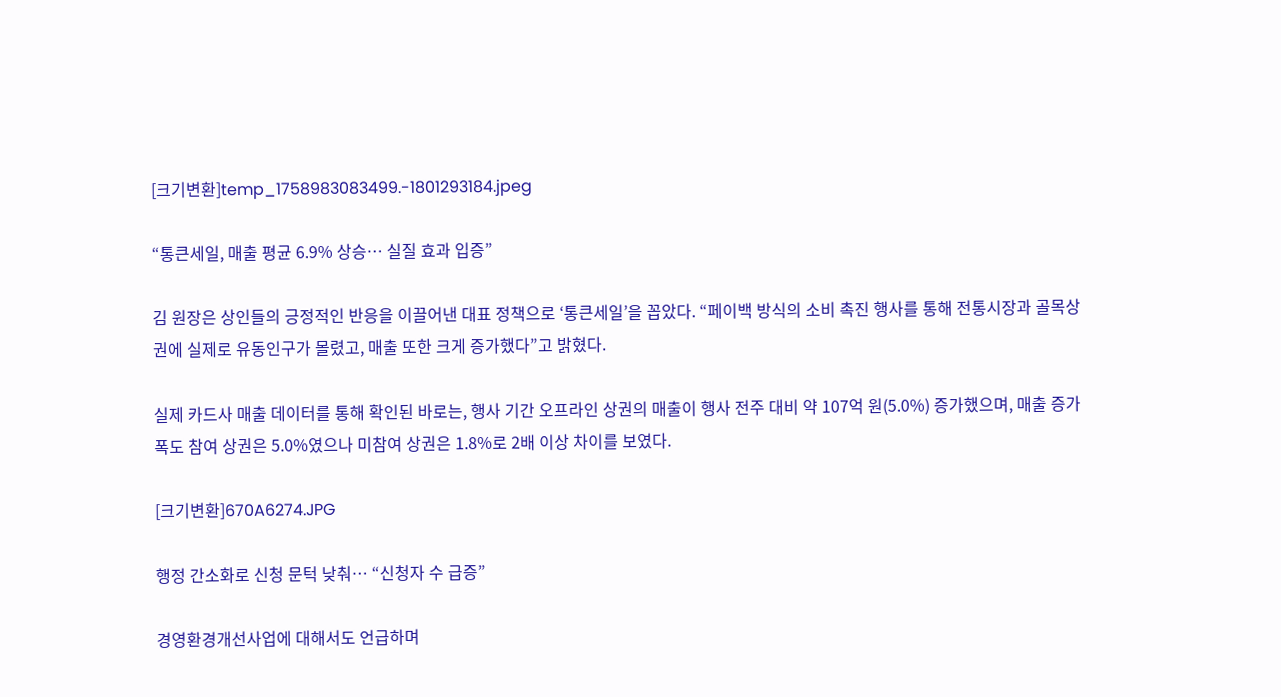[크기변환]temp_1758983083499.-1801293184.jpeg

“통큰세일, 매출 평균 6.9% 상승… 실질 효과 입증”

김 원장은 상인들의 긍정적인 반응을 이끌어낸 대표 정책으로 ‘통큰세일’을 꼽았다. “페이백 방식의 소비 촉진 행사를 통해 전통시장과 골목상권에 실제로 유동인구가 몰렸고, 매출 또한 크게 증가했다”고 밝혔다.

실제 카드사 매출 데이터를 통해 확인된 바로는, 행사 기간 오프라인 상권의 매출이 행사 전주 대비 약 107억 원(5.0%) 증가했으며, 매출 증가 폭도 참여 상권은 5.0%였으나 미참여 상권은 1.8%로 2배 이상 차이를 보였다.

[크기변환]670A6274.JPG

행정 간소화로 신청 문턱 낮춰… “신청자 수 급증”

경영환경개선사업에 대해서도 언급하며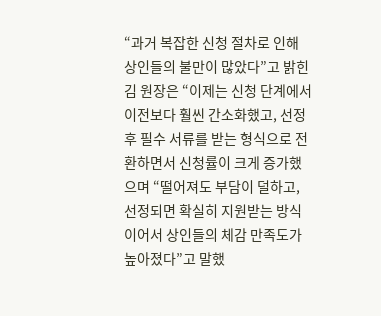“과거 복잡한 신청 절차로 인해 상인들의 불만이 많았다”고 밝힌 김 원장은 “이제는 신청 단계에서 이전보다 훨씬 간소화했고, 선정 후 필수 서류를 받는 형식으로 전환하면서 신청률이 크게 증가했으며 “떨어져도 부담이 덜하고, 선정되면 확실히 지원받는 방식이어서 상인들의 체감 만족도가 높아졌다”고 말했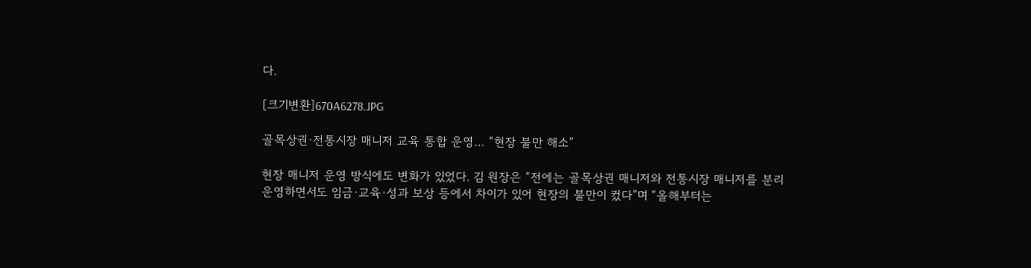다.

[크기변환]670A6278.JPG

골목상권·전통시장 매니저 교육 통합 운영… “현장 불만 해소”

현장 매니저 운영 방식에도 변화가 있었다. 김 원장은 “전에는 골목상권 매니저와 전통시장 매니저를 분리 운영하면서도 임금·교육·성과 보상 등에서 차이가 있어 현장의 불만이 컸다”며 “올해부터는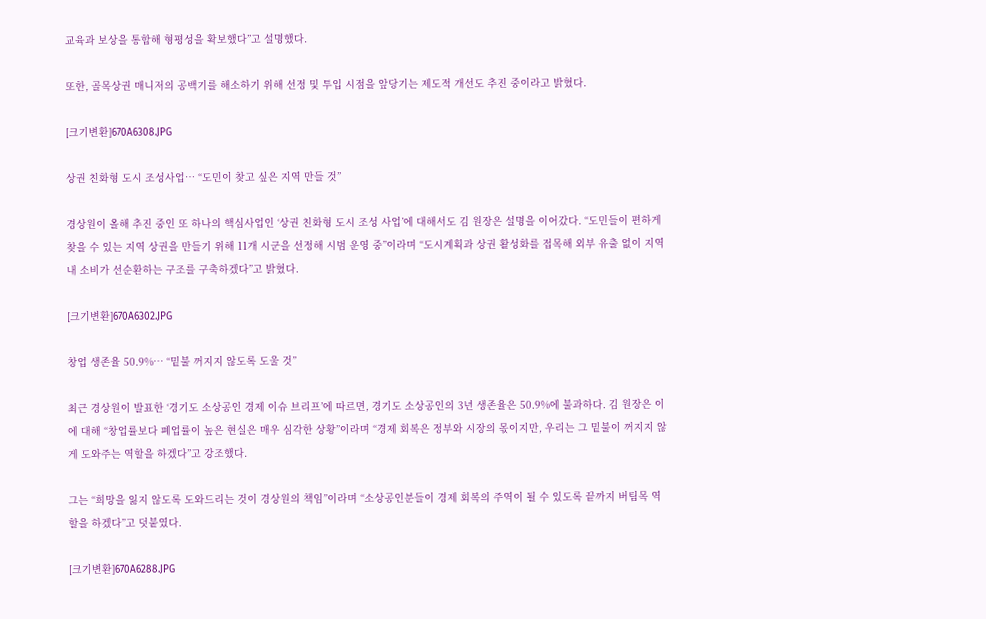교육과 보상을 통합해 형평성을 확보했다”고 설명했다.

또한, 골목상권 매니저의 공백기를 해소하기 위해 선정 및 투입 시점을 앞당기는 제도적 개선도 추진 중이라고 밝혔다.

[크기변환]670A6308.JPG

상권 친화형 도시 조성사업… “도민이 찾고 싶은 지역 만들 것”

경상원이 올해 추진 중인 또 하나의 핵심사업인 ‘상권 친화형 도시 조성 사업’에 대해서도 김 원장은 설명을 이어갔다. “도민들이 편하게 찾을 수 있는 지역 상권을 만들기 위해 11개 시군을 선정해 시범 운영 중”이라며 “도시계획과 상권 활성화를 접목해 외부 유출 없이 지역 내 소비가 선순환하는 구조를 구축하겠다”고 밝혔다.

[크기변환]670A6302.JPG

창업 생존율 50.9%… “밑불 꺼지지 않도록 도울 것”

최근 경상원이 발표한 ‘경기도 소상공인 경제 이슈 브리프’에 따르면, 경기도 소상공인의 3년 생존율은 50.9%에 불과하다. 김 원장은 이에 대해 “창업률보다 폐업률이 높은 현실은 매우 심각한 상황”이라며 “경제 회복은 정부와 시장의 몫이지만, 우리는 그 밑불이 꺼지지 않게 도와주는 역할을 하겠다”고 강조했다.

그는 “희망을 잃지 않도록 도와드리는 것이 경상원의 책임”이라며 “소상공인분들이 경제 회복의 주역이 될 수 있도록 끝까지 버팀목 역할을 하겠다”고 덧붙였다.

[크기변환]670A6288.JPG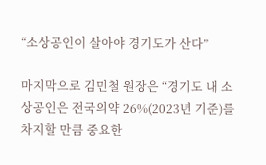“소상공인이 살아야 경기도가 산다”

마지막으로 김민철 원장은 “경기도 내 소상공인은 전국의약 26%(2023년 기준)를 차지할 만큼 중요한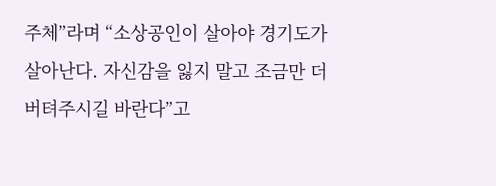주체”라며 “소상공인이 살아야 경기도가 살아난다. 자신감을 잃지 말고 조금만 더 버텨주시길 바란다”고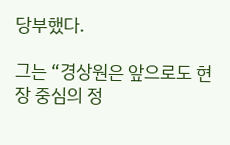당부했다.

그는 “경상원은 앞으로도 현장 중심의 정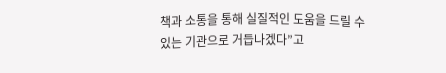책과 소통을 통해 실질적인 도움을 드릴 수 있는 기관으로 거듭나겠다”고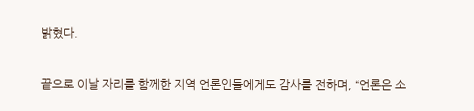밝혔다.

끝으로 이날 자리를 함께한 지역 언론인들에게도 감사를 전하며, “언론은 소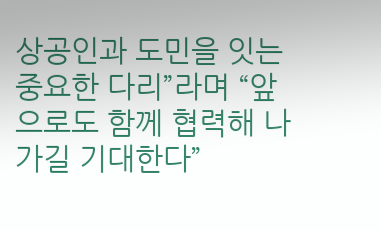상공인과 도민을 잇는 중요한 다리”라며 “앞으로도 함께 협력해 나가길 기대한다”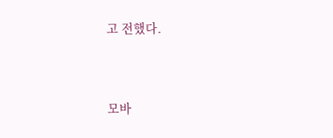고 전했다.


모바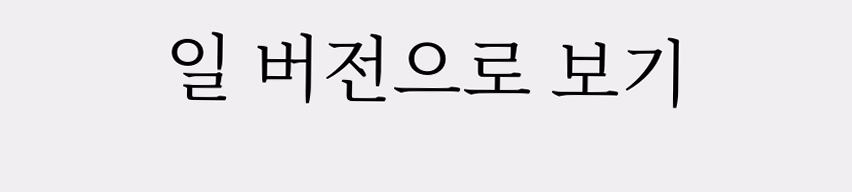일 버전으로 보기